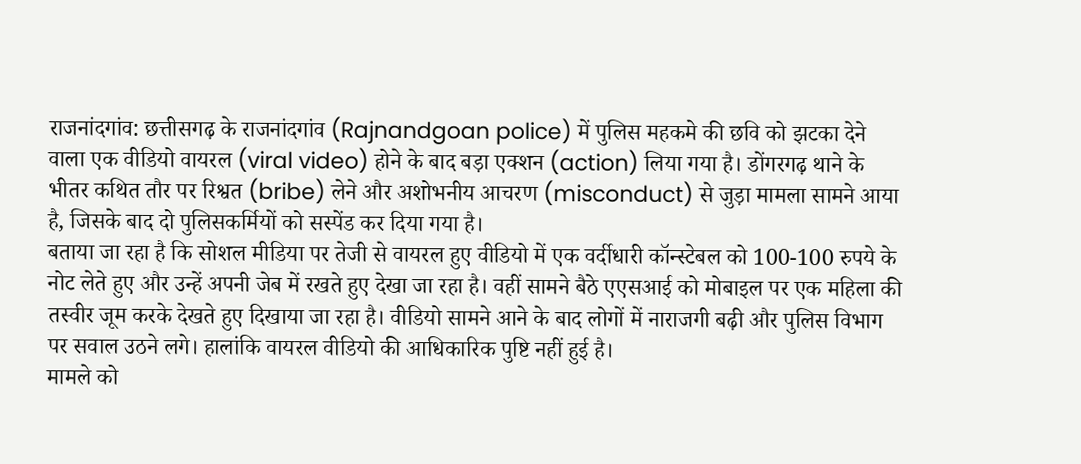राजनांदगांव: छत्तीसगढ़ के राजनांदगांव (Rajnandgoan police) में पुलिस महकमे की छवि को झटका देने वाला एक वीडियो वायरल (viral video) होने के बाद बड़ा एक्शन (action) लिया गया है। डोंगरगढ़ थाने के भीतर कथित तौर पर रिश्वत (bribe) लेने और अशोभनीय आचरण (misconduct) से जुड़ा मामला सामने आया है, जिसके बाद दो पुलिसकर्मियों को सस्पेंड कर दिया गया है।
बताया जा रहा है कि सोशल मीडिया पर तेजी से वायरल हुए वीडियो में एक वर्दीधारी कॉन्स्टेबल को 100-100 रुपये के नोट लेते हुए और उन्हें अपनी जेब में रखते हुए देखा जा रहा है। वहीं सामने बैठे एएसआई को मोबाइल पर एक महिला की तस्वीर जूम करके देखते हुए दिखाया जा रहा है। वीडियो सामने आने के बाद लोगों में नाराजगी बढ़ी और पुलिस विभाग पर सवाल उठने लगे। हालांकि वायरल वीडियो की आधिकारिक पुष्टि नहीं हुई है।
मामले को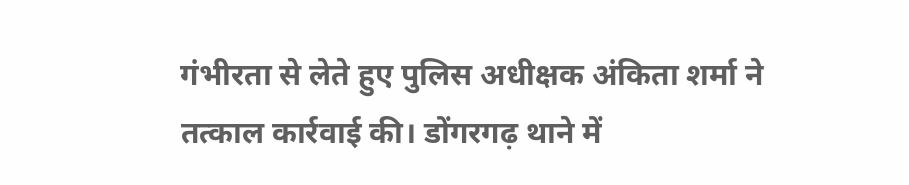गंभीरता से लेते हुए पुलिस अधीक्षक अंकिता शर्मा ने तत्काल कार्रवाई की। डोंगरगढ़ थाने में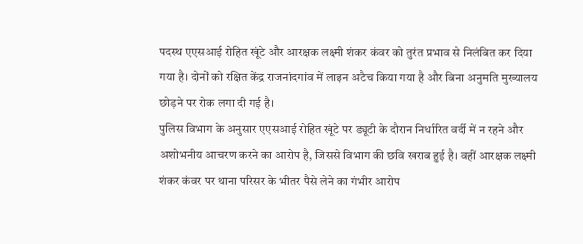पदस्थ एएसआई रोहित खूंटे और आरक्षक लक्ष्मी शंकर कंवर को तुरंत प्रभाव से निलंबित कर दिया गया है। दोनों को रक्षित केंद्र राजनांदगांव में लाइन अटैच किया गया है और बिना अनुमति मुख्यालय छोड़ने पर रोक लगा दी गई है।
पुलिस विभाग के अनुसार एएसआई रोहित खूंटे पर ड्यूटी के दौरान निर्धारित वर्दी में न रहने और अशोभनीय आचरण करने का आरोप है, जिससे विभाग की छवि खराब हुई है। वहीं आरक्षक लक्ष्मी शंकर कंवर पर थाना परिसर के भीतर पैसे लेने का गंभीर आरोप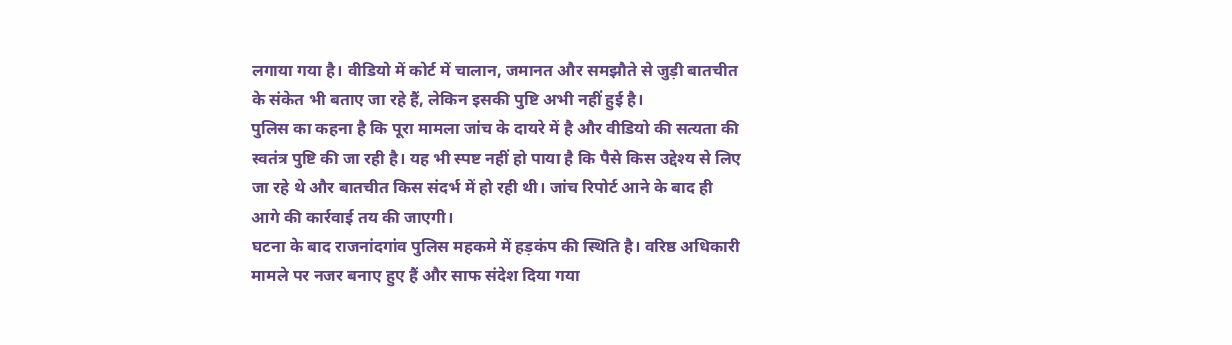लगाया गया है। वीडियो में कोर्ट में चालान, जमानत और समझौते से जुड़ी बातचीत के संकेत भी बताए जा रहे हैं, लेकिन इसकी पुष्टि अभी नहीं हुई है।
पुलिस का कहना है कि पूरा मामला जांच के दायरे में है और वीडियो की सत्यता की स्वतंत्र पुष्टि की जा रही है। यह भी स्पष्ट नहीं हो पाया है कि पैसे किस उद्देश्य से लिए जा रहे थे और बातचीत किस संदर्भ में हो रही थी। जांच रिपोर्ट आने के बाद ही आगे की कार्रवाई तय की जाएगी।
घटना के बाद राजनांदगांव पुलिस महकमे में हड़कंप की स्थिति है। वरिष्ठ अधिकारी मामले पर नजर बनाए हुए हैं और साफ संदेश दिया गया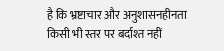है कि भ्रष्टाचार और अनुशासनहीनता किसी भी स्तर पर बर्दाश्त नहीं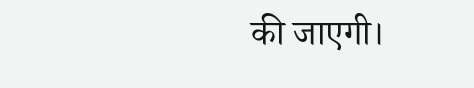की जाएगी।